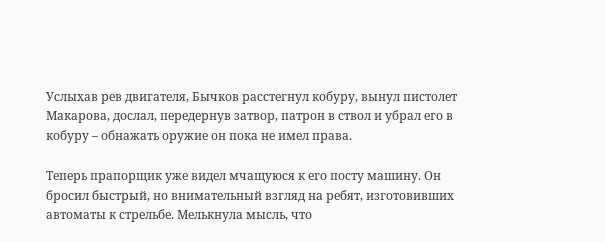Услыхав рев двигателя, Бычков расстегнул кобуру, вынул пистолет Макарова, дослал, передернув затвор, патрон в ствол и убрал его в кобуру – обнажать оружие он пока не имел права.

Теперь прапорщик уже видел мчащуюся к его посту машину. Он бросил быстрый, но внимательный взгляд на ребят, изготовивших автоматы к стрельбе. Мелькнула мысль, что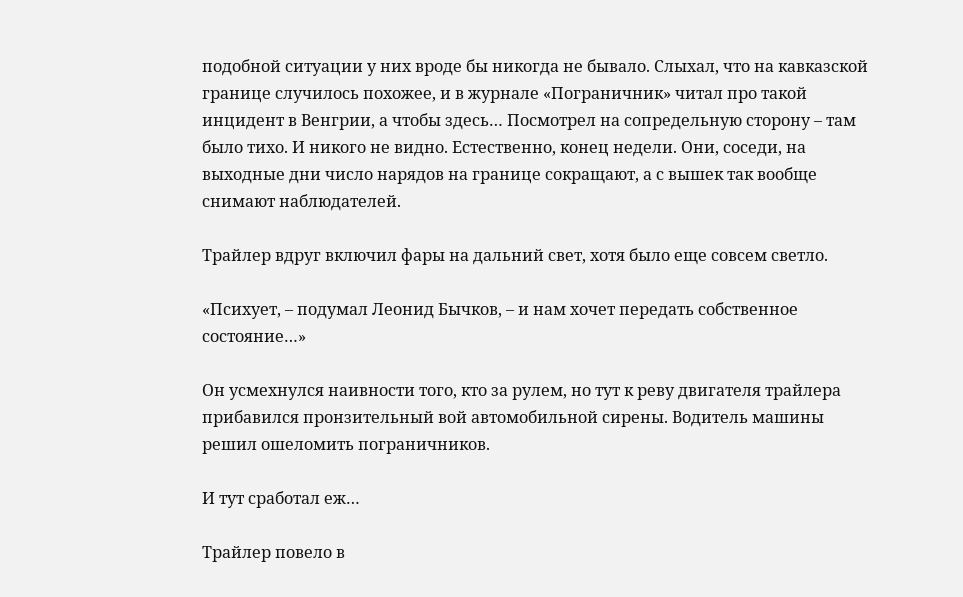подобной ситуации у них вроде бы никогда не бывало. Слыхал, что на кавказской границе случилось похожее, и в журнале «Пограничник» читал про такой инцидент в Венгрии, а чтобы здесь… Посмотрел на сопредельную сторону – там было тихо. И никого не видно. Естественно, конец недели. Они, соседи, на выходные дни число нарядов на границе сокращают, а с вышек так вообще снимают наблюдателей.

Трайлер вдруг включил фары на дальний свет, хотя было еще совсем светло.

«Психует, – подумал Леонид Бычков, – и нам хочет передать собственное состояние…»

Он усмехнулся наивности того, кто за рулем, но тут к реву двигателя трайлера прибавился пронзительный вой автомобильной сирены. Водитель машины решил ошеломить пограничников.

И тут сработал еж…

Трайлер повело в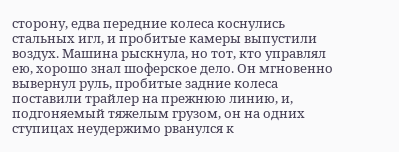сторону, едва передние колеса коснулись стальных игл, и пробитые камеры выпустили воздух. Машина рыскнула, но тот, кто управлял ею, хорошо знал шоферское дело. Он мгновенно вывернул руль, пробитые задние колеса поставили трайлер на прежнюю линию, и, подгоняемый тяжелым грузом, он на одних ступицах неудержимо рванулся к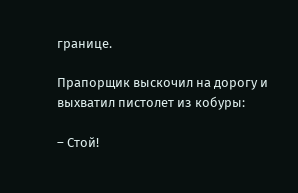границе.

Прапорщик выскочил на дорогу и выхватил пистолет из кобуры:

– Стой!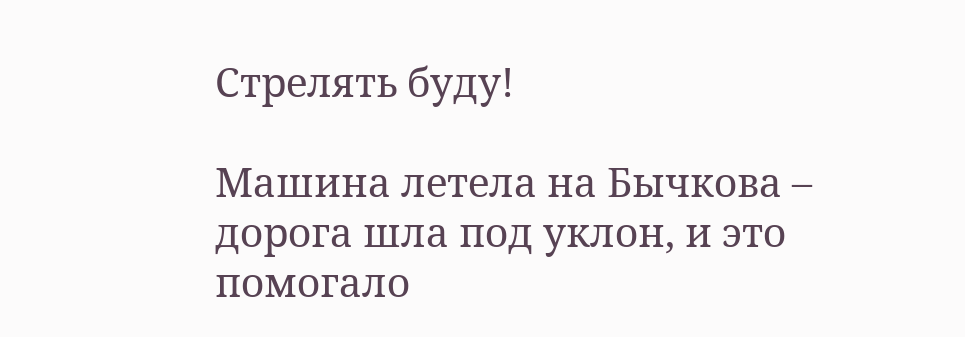Стрелять буду!

Машина летела на Бычкова – дорога шла под уклон, и это помогало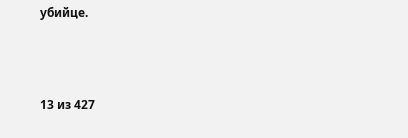убийце.



13 из 427